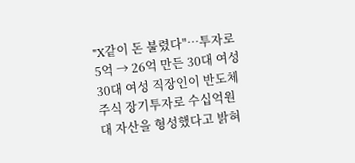"X같이 돈 불렸다"…투자로 5억 → 26억 만든 30대 여성
30대 여성 직장인이 반도체 주식 장기투자로 수십억원대 자산을 형성했다고 밝혀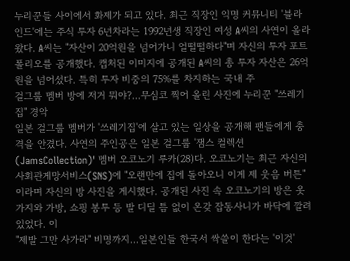누리꾼들 사이에서 화제가 되고 있다. 최근 직장인 익명 커뮤니티 '블라인드'에는 주식 투자 6년차라는 1992년생 직장인 여성 A씨의 사연이 올라왔다. A씨는 "자산이 20억원을 넘어가니 얼떨떨하다"며 자신의 투자 포트폴리오를 공개했다. 캡처된 이미지에 공개된 A씨의 총 투자 자산은 26억원을 넘어섰다. 특히 투자 비중의 75%를 차지하는 국내 주
걸그룹 멤버 방에 저거 뭐야?…무심코 찍어 올린 사진에 누리꾼 "쓰레기집" 경악
일본 걸그룹 멤버가 '쓰레기집'에 살고 있는 일상을 공개해 팬들에게 충격을 안겼다. 사연의 주인공은 일본 걸그룹 '잼스 컬렉션(JamsCollection)' 멤버 오코노기 루카(28)다. 오코노기는 최근 자신의 사회관게망서비스(SNS)에 "오랜만에 집에 돌아오니 이게 제 웃음 버튼"이라며 자신의 방 사진을 게시했다. 공개된 사진 속 오코노기의 방은 옷가지와 가방, 쇼핑 봉투 등 발 디딜 틈 없이 온갖 잡동사니가 바닥에 깔려 있었다. 이
"제발 그만 사가라" 비명까지…일본인들 한국서 싹쓸이 한다는 '이것'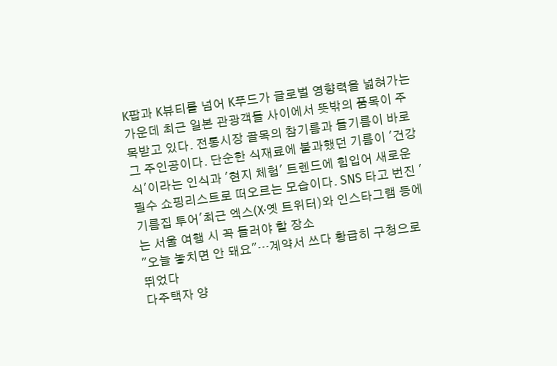K팝과 K뷰티를 넘어 K푸드가 글로벌 영향력을 넓혀가는 가운데 최근 일본 관광객들 사이에서 뜻밖의 품목이 주목받고 있다. 전통시장 골목의 참기름과 들기름이 바로 그 주인공이다. 단순한 식재료에 불과했던 기름이 '건강식'이라는 인식과 '현지 체험' 트렌드에 힘입어 새로운 필수 쇼핑리스트로 떠오르는 모습이다. SNS 타고 번진 '기름집 투어'최근 엑스(X·옛 트위터)와 인스타그램 등에는 서울 여행 시 꼭 들러야 할 장소
"오늘 놓치면 안 돼요"…계약서 쓰다 황급히 구청으로 뛰었다
다주택자 양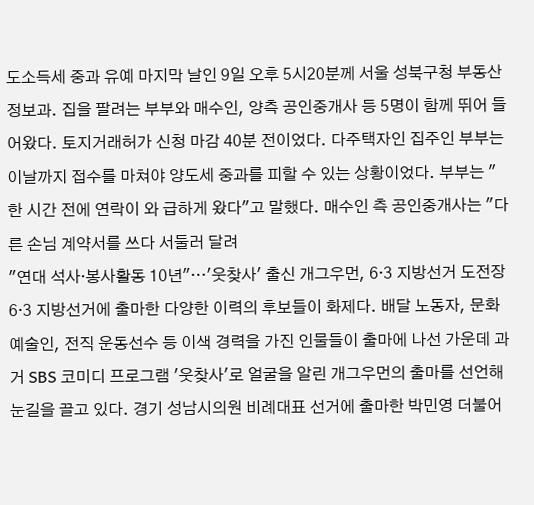도소득세 중과 유예 마지막 날인 9일 오후 5시20분께 서울 성북구청 부동산정보과. 집을 팔려는 부부와 매수인, 양측 공인중개사 등 5명이 함께 뛰어 들어왔다. 토지거래허가 신청 마감 40분 전이었다. 다주택자인 집주인 부부는 이날까지 접수를 마쳐야 양도세 중과를 피할 수 있는 상황이었다. 부부는 "한 시간 전에 연락이 와 급하게 왔다"고 말했다. 매수인 측 공인중개사는 "다른 손님 계약서를 쓰다 서둘러 달려
"연대 석사·봉사활동 10년"…'웃찾사' 출신 개그우먼, 6·3 지방선거 도전장
6·3 지방선거에 출마한 다양한 이력의 후보들이 화제다. 배달 노동자, 문화예술인, 전직 운동선수 등 이색 경력을 가진 인물들이 출마에 나선 가운데 과거 SBS 코미디 프로그램 '웃찾사'로 얼굴을 알린 개그우먼의 출마를 선언해 눈길을 끌고 있다. 경기 성남시의원 비례대표 선거에 출마한 박민영 더불어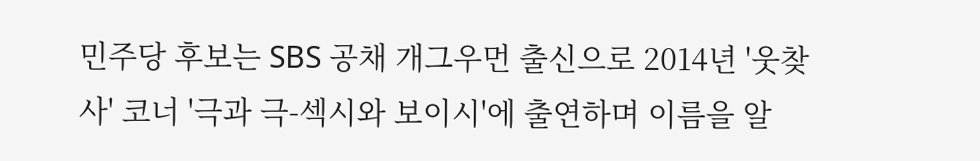민주당 후보는 SBS 공채 개그우먼 출신으로 2014년 '웃찾사' 코너 '극과 극-섹시와 보이시'에 출연하며 이름을 알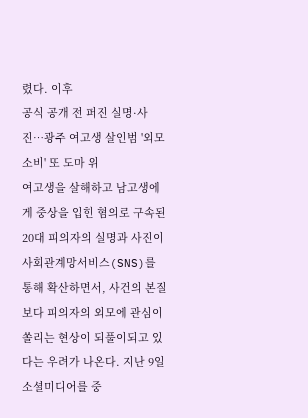렸다. 이후
공식 공개 전 퍼진 실명·사진…광주 여고생 살인범 '외모 소비' 또 도마 위
여고생을 살해하고 남고생에게 중상을 입힌 혐의로 구속된 20대 피의자의 실명과 사진이 사회관계망서비스(SNS)를 통해 확산하면서, 사건의 본질보다 피의자의 외모에 관심이 쏠리는 현상이 되풀이되고 있다는 우려가 나온다. 지난 9일 소셜미디어를 중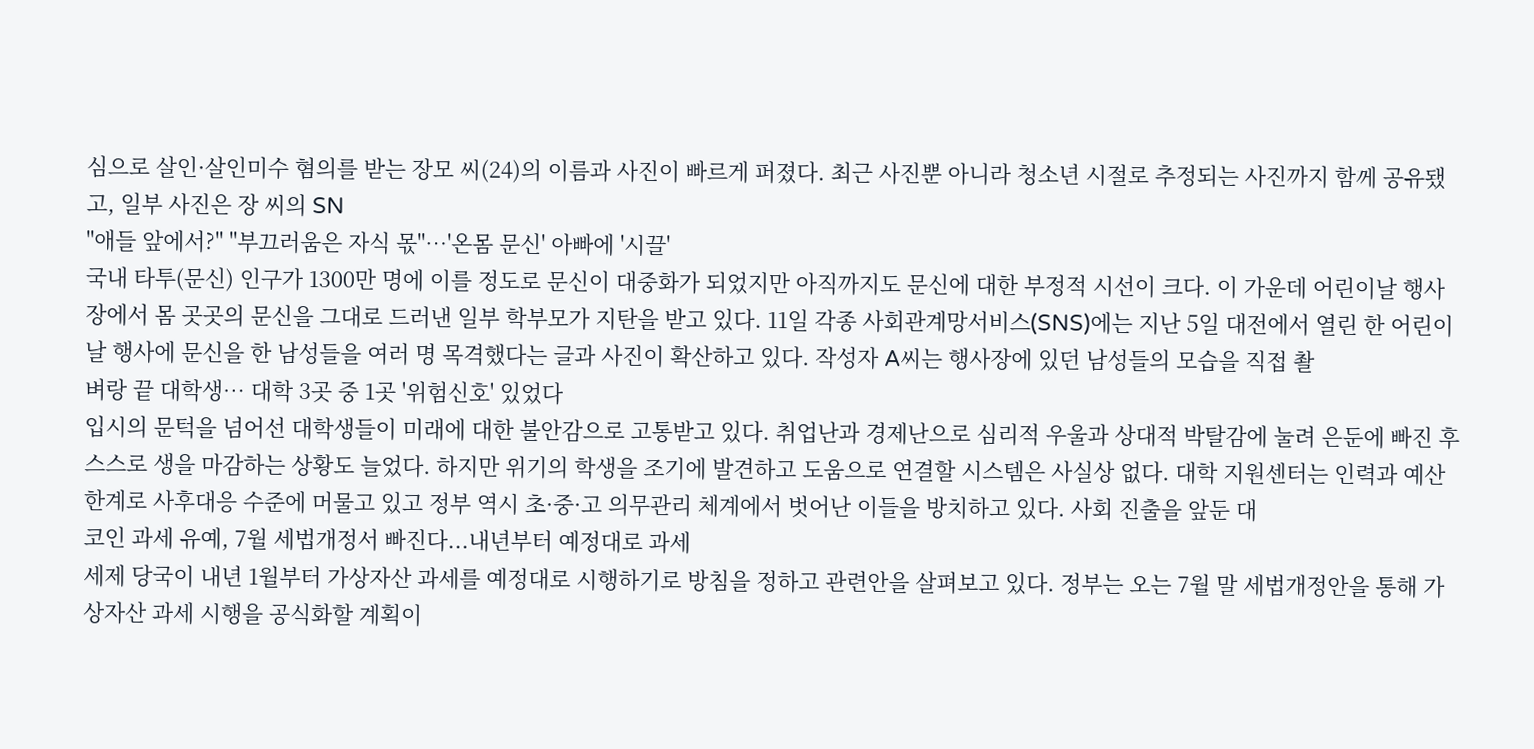심으로 살인·살인미수 혐의를 받는 장모 씨(24)의 이름과 사진이 빠르게 퍼졌다. 최근 사진뿐 아니라 청소년 시절로 추정되는 사진까지 함께 공유됐고, 일부 사진은 장 씨의 SN
"애들 앞에서?" "부끄러움은 자식 몫"…'온몸 문신' 아빠에 '시끌'
국내 타투(문신) 인구가 1300만 명에 이를 정도로 문신이 대중화가 되었지만 아직까지도 문신에 대한 부정적 시선이 크다. 이 가운데 어린이날 행사장에서 몸 곳곳의 문신을 그대로 드러낸 일부 학부모가 지탄을 받고 있다. 11일 각종 사회관계망서비스(SNS)에는 지난 5일 대전에서 열린 한 어린이날 행사에 문신을 한 남성들을 여러 명 목격했다는 글과 사진이 확산하고 있다. 작성자 A씨는 행사장에 있던 남성들의 모습을 직접 촬
벼랑 끝 대학생… 대학 3곳 중 1곳 '위험신호' 있었다
입시의 문턱을 넘어선 대학생들이 미래에 대한 불안감으로 고통받고 있다. 취업난과 경제난으로 심리적 우울과 상대적 박탈감에 눌려 은둔에 빠진 후 스스로 생을 마감하는 상황도 늘었다. 하지만 위기의 학생을 조기에 발견하고 도움으로 연결할 시스템은 사실상 없다. 대학 지원센터는 인력과 예산 한계로 사후대응 수준에 머물고 있고 정부 역시 초·중·고 의무관리 체계에서 벗어난 이들을 방치하고 있다. 사회 진출을 앞둔 대
코인 과세 유예, 7월 세법개정서 빠진다...내년부터 예정대로 과세
세제 당국이 내년 1월부터 가상자산 과세를 예정대로 시행하기로 방침을 정하고 관련안을 살펴보고 있다. 정부는 오는 7월 말 세법개정안을 통해 가상자산 과세 시행을 공식화할 계획이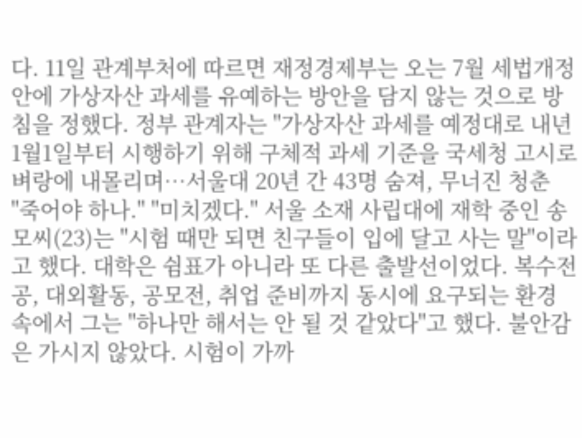다. 11일 관계부처에 따르면 재정경제부는 오는 7월 세법개정안에 가상자산 과세를 유예하는 방안을 담지 않는 것으로 방침을 정했다. 정부 관계자는 "가상자산 과세를 예정대로 내년 1월1일부터 시행하기 위해 구체적 과세 기준을 국세청 고시로
벼랑에 내몰리며…서울대 20년 간 43명 숨져, 무너진 청춘
"죽어야 하나." "미치겠다." 서울 소재 사립대에 재학 중인 송모씨(23)는 "시험 때만 되면 친구들이 입에 달고 사는 말"이라고 했다. 대학은 쉼표가 아니라 또 다른 출발선이었다. 복수전공, 대외활동, 공모전, 취업 준비까지 동시에 요구되는 환경 속에서 그는 "하나만 해서는 안 될 것 같았다"고 했다. 불안감은 가시지 않았다. 시험이 가까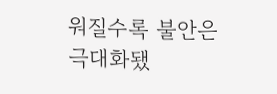워질수록 불안은 극대화됐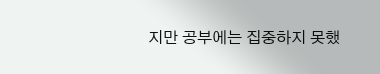지만 공부에는 집중하지 못했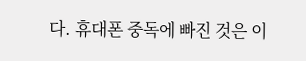다. 휴대폰 중독에 빠진 것은 이